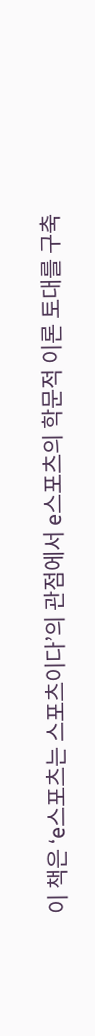이 책은 ‘e스포츠는 스포츠이다’의 관점에서 e스포츠의 학문적 이론 토대를 구축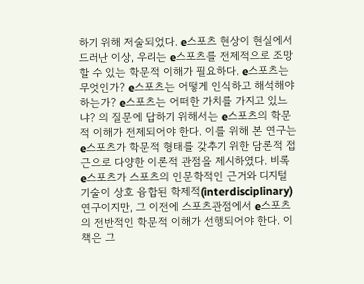하기 위해 저술되었다. e스포츠 현상이 현실에서 드러난 이상, 우리는 e스포츠를 전제적으로 조망할 수 있는 학문적 이해가 필요하다. e스포츠는 무엇인가? e스포츠는 어떻게 인식하고 해석해야하는가? e스포츠는 어떠한 가치를 가지고 있느냐? 의 질문에 답하기 위해서는 e스포츠의 학문적 이해가 전제되어야 한다. 이를 위해 본 연구는 e스포츠가 학문적 형태를 갖추기 위한 담론적 접근으로 다양한 이론적 관점을 제시하였다. 비록 e스포츠가 스포츠의 인문학적인 근거와 디지털 기술이 상호 융합된 학제적(interdisciplinary) 연구이지만, 그 이전에 스포츠관점에서 e스포츠의 전반적인 학문적 이해가 선행되어야 한다. 이 책은 그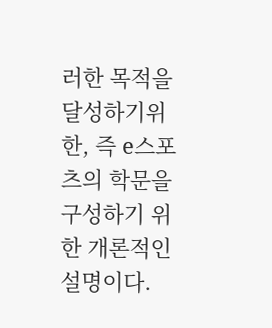러한 목적을 달성하기위한, 즉 e스포츠의 학문을 구성하기 위한 개론적인 설명이다.